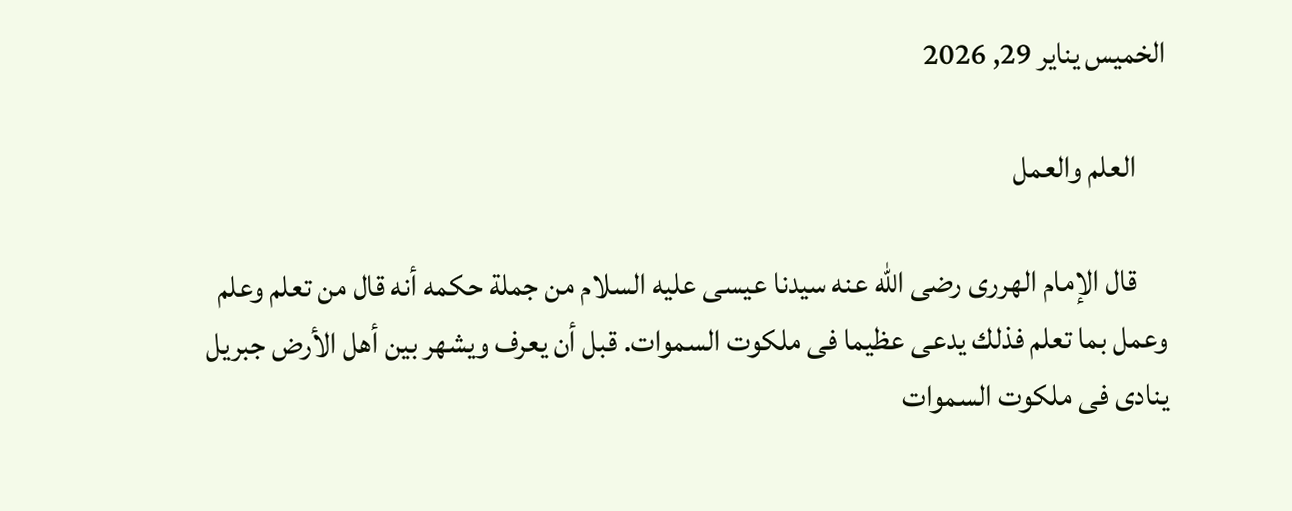الخميس يناير 29, 2026

     العلم والعمل

     قال الإمام الهررى رضى الله عنه سيدنا عيسى عليه السلام من جملة حكمه أنه قال من تعلم وعلم وعمل بما تعلم فذلك يدعى عظيما فى ملكوت السموات. قبل أن يعرف ويشهر بين أهل الأرض جبريل ينادى فى ملكوت السموات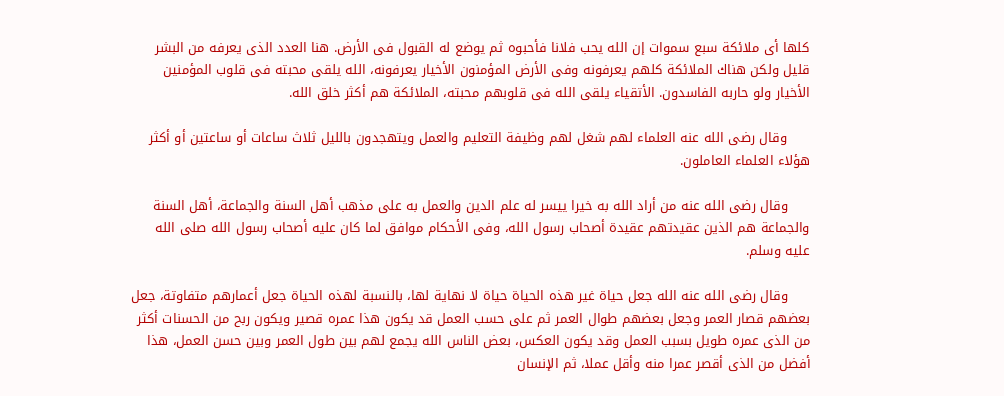كلها أى ملائكة سبع سموات إن الله يحب فلانا فأحبوه ثم يوضع له القبول فى الأرض. هنا العدد الذى يعرفه من البشر قليل ولكن هناك الملائكة كلهم يعرفونه وفى الأرض المؤمنون الأخيار يعرفونه، الله يلقى محبته فى قلوب المؤمنين الأخيار ولو حاربه الفاسدون. الأتقياء يلقى الله فى قلوبهم محبته، الملائكة هم أكثر خلق الله.

     وقال رضى الله عنه العلماء لهم شغل لهم وظيفة التعليم والعمل ويتهجدون بالليل ثلاث ساعات أو ساعتين أو أكثر هؤلاء العلماء العاملون.

     وقال رضى الله عنه من أراد الله به خيرا ييسر له علم الدين والعمل به على مذهب أهل السنة والجماعة، أهل السنة والجماعة هم الذين عقيدتهم عقيدة أصحاب رسول الله، وفى الأحكام موافق لما كان عليه أصحاب رسول الله صلى الله عليه وسلم.

     وقال رضى الله عنه الله جعل حياة غير هذه الحياة حياة لا نهاية لها، بالنسبة لهذه الحياة جعل أعمارهم متفاوتة، جعل بعضهم قصار العمر وجعل بعضهم طوال العمر ثم على حسب العمل قد يكون هذا عمره قصير ويكون ربح من الحسنات أكثر من الذى عمره طويل بسبب العمل وقد يكون العكس، بعض الناس الله يجمع لهم بين طول العمر وبين حسن العمل، هذا أفضل من الذى أقصر عمرا منه وأقل عملا، ثم الإنسان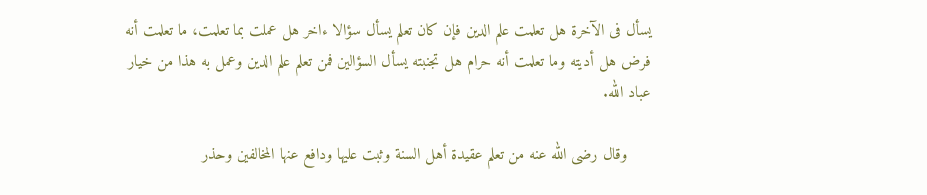يسأل فى الآخرة هل تعلمت علم الدين فإن كان تعلم يسأل سؤالا ءاخر هل عملت بما تعلمت، ما تعلمت أنه فرض هل أديته وما تعلمت أنه حرام هل تجنبته يسأل السؤالين فمن تعلم علم الدين وعمل به هذا من خيار عباد الله.

     وقال رضى الله عنه من تعلم عقيدة أهل السنة وثبت عليها ودافع عنها المخالفين وحذر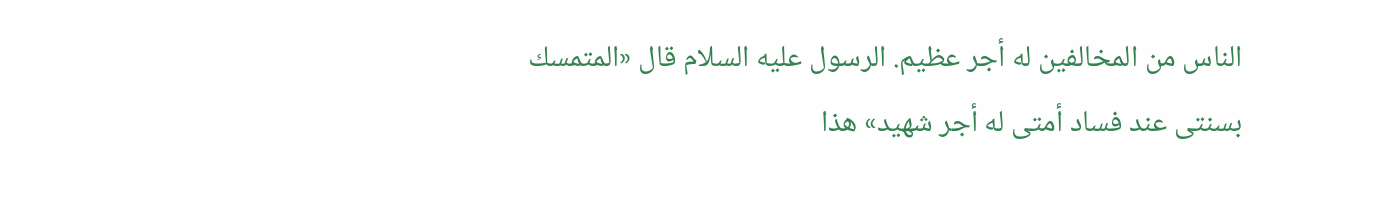الناس من المخالفين له أجر عظيم. الرسول عليه السلام قال «المتمسك بسنتى عند فساد أمتى له أجر شهيد» هذا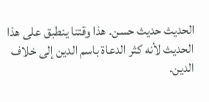الحديث حديث حسن. هذا وقتنا ينطبق على هذا الحديث لأنه كثر الدعاة باسم الدين إلى خلاف الدين.